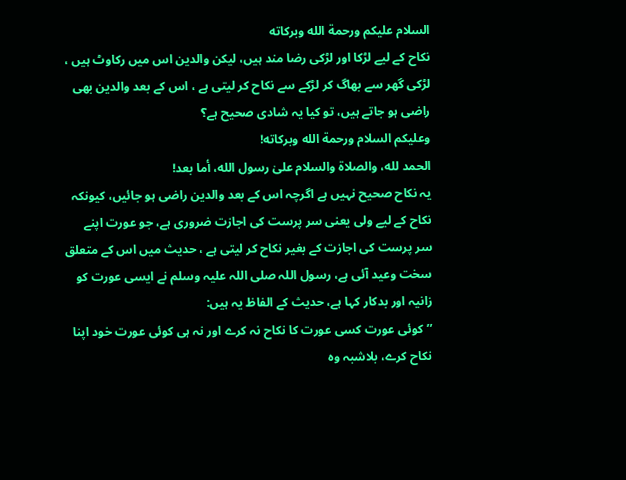السلام عليكم ورحمة الله وبركاته
نکاح کے لیے لڑکا اور لڑکی رضا مند ہیں، لیکن والدین اس میں رکاوٹ ہیں ، لڑکی گھر سے بھاگ کر لڑکے سے نکاح کر لیتی ہے ، اس کے بعد والدین بھی راضی ہو جاتے ہیں، تو کیا یہ شادی صحیح ہے؟
وعلیکم السلام ورحمة الله وبرکاته!
الحمد لله، والصلاة والسلام علىٰ رسول الله، أما بعد!
یہ نکاح صحیح نہیں ہے اگرچہ اس کے بعد والدین راضی ہو جائیں، کیونکہ نکاح کے لیے ولی یعنی سر پرست کی اجازت ضروری ہے، جو عورت اپنے سر پرست کی اجازت کے بغیر نکاح کر لیتی ہے ، حدیث میں اس کے متعلق سخت وعید آئی ہے، رسول اللہ صلی اللہ علیہ وسلم نے ایسی عورت کو زانیہ اور بدکار کہا ہے، حدیث کے الفاظ یہ ہیں:
’’ کوئی عورت کسی عورت کا نکاح نہ کرے اور نہ ہی کوئی عورت خود اپنا نکاح کرے، بلاشبہ وہ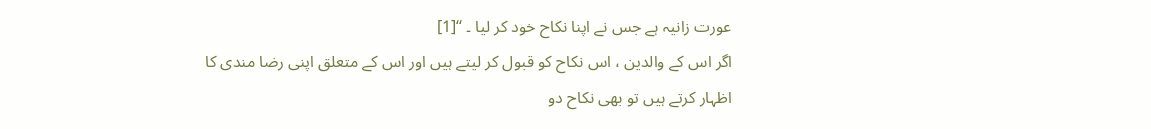عورت زانیہ ہے جس نے اپنا نکاح خود کر لیا ۔ ‘‘[1]
اگر اس کے والدین ، اس نکاح کو قبول کر لیتے ہیں اور اس کے متعلق اپنی رضا مندی کا اظہار کرتے ہیں تو بھی نکاح دو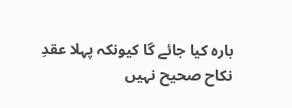بارہ کیا جائے گا کیونکہ پہلا عقدِ نکاح صحیح نہیں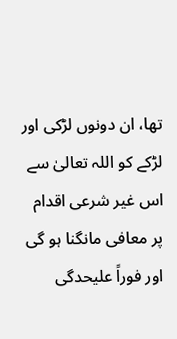تھا، ان دونوں لڑکی اور لڑکے کو اللہ تعالیٰ سے اس غیر شرعی اقدام پر معافی مانگنا ہو گی اور فوراً علیحدگی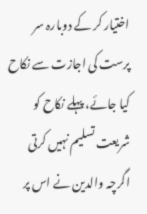اختیار کر کے دوبارہ سر پرست کی اجازت سے نکاح کیا جائے، پہلے نکاح کو شریعت تسلیم نہیں کرتی اگرچہ والدین نے اس پر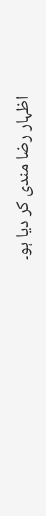اظہار رضا مندی کر دیا ہو۔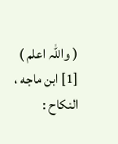( واللہ اعلم )
[1] ابن ماجه ، النکاح :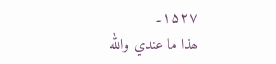۱۵۲۷۔
ھذا ما عندي والله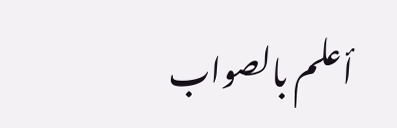أعلم بالصواب